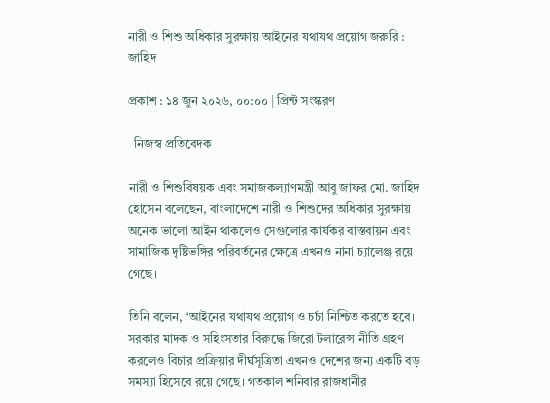নারী ও শিশু অধিকার সুরক্ষায় আইনের যথাযথ প্রয়োগ জরুরি : জাহিদ

প্রকাশ : ১৪ জুন ২০২৬, ০০:০০ | প্রিন্ট সংস্করণ

  নিজস্ব প্রতিবেদক

নারী ও শিশুবিষয়ক এবং সমাজকল্যাণমন্ত্রী আবু জাফর মো. জাহিদ হোসেন বলেছেন, বাংলাদেশে নারী ও শিশুদের অধিকার সুরক্ষায় অনেক ভালো আইন থাকলেও সেগুলোর কার্যকর বাস্তবায়ন এবং সামাজিক দৃষ্টিভঙ্গির পরিবর্তনের ক্ষেত্রে এখনও নানা চ্যালেঞ্জ রয়ে গেছে।

তিনি বলেন, ‘আইনের যথাযথ প্রয়োগ ও চর্চা নিশ্চিত করতে হবে। সরকার মাদক ও সহিংসতার বিরুদ্ধে জিরো টলারেন্স নীতি গ্রহণ করলেও বিচার প্রক্রিয়ার দীর্ঘসূত্রিতা এখনও দেশের জন্য একটি বড় সমস্যা হিসেবে রয়ে গেছে। গতকাল শনিবার রাজধানীর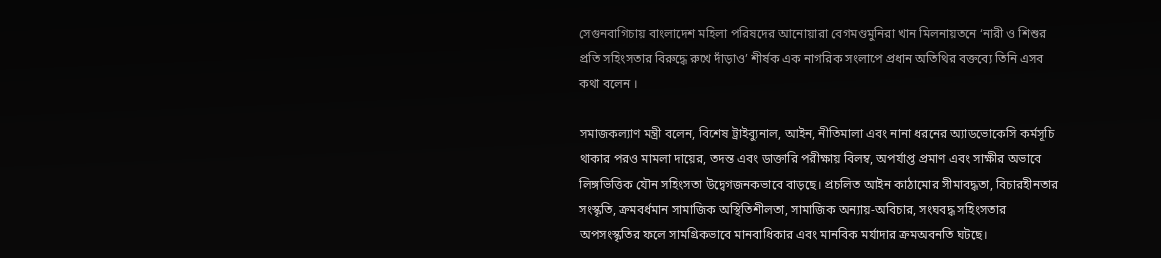সেগুনবাগিচায় বাংলাদেশ মহিলা পরিষদের আনোয়ারা বেগমণ্ডমুনিরা খান মিলনায়তনে ‘নারী ও শিশুর প্রতি সহিংসতার বিরুদ্ধে রুখে দাঁড়াও’ শীর্ষক এক নাগরিক সংলাপে প্রধান অতিথির বক্তব্যে তিনি এসব কথা বলেন ।

সমাজকল্যাণ মন্ত্রী বলেন, বিশেষ ট্রাইব্যুনাল, আইন, নীতিমালা এবং নানা ধরনের অ্যাডভোকেসি কর্মসূচি থাকার পরও মামলা দায়ের, তদন্ত এবং ডাক্তারি পরীক্ষায় বিলম্ব, অপর্যাপ্ত প্রমাণ এবং সাক্ষীর অভাবে লিঙ্গভিত্তিক যৌন সহিংসতা উদ্বেগজনকভাবে বাড়ছে। প্রচলিত আইন কাঠামোর সীমাবদ্ধতা, বিচারহীনতার সংস্কৃতি, ক্রমবর্ধমান সামাজিক অস্থিতিশীলতা, সামাজিক অন্যায়-অবিচার, সংঘবদ্ধ সহিংসতার অপসংস্কৃতির ফলে সামগ্রিকভাবে মানবাধিকার এবং মানবিক মর্যাদার ক্রমঅবনতি ঘটছে।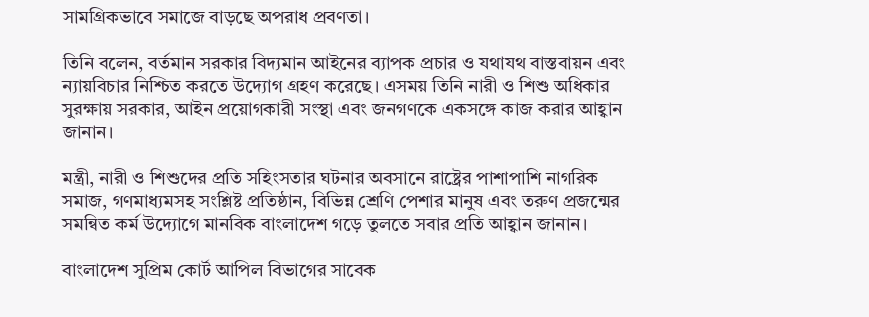সামগ্রিকভাবে সমাজে বাড়ছে অপরাধ প্রবণতা।

তিনি বলেন, বর্তমান সরকার বিদ্যমান আইনের ব্যাপক প্রচার ও যথাযথ বাস্তবায়ন এবং ন্যায়বিচার নিশ্চিত করতে উদ্যোগ গ্রহণ করেছে। এসময় তিনি নারী ও শিশু অধিকার সুরক্ষায় সরকার, আইন প্রয়োগকারী সংস্থা এবং জনগণকে একসঙ্গে কাজ করার আহ্বান জানান।

মন্ত্রী, নারী ও শিশুদের প্রতি সহিংসতার ঘটনার অবসানে রাষ্ট্রের পাশাপাশি নাগরিক সমাজ, গণমাধ্যমসহ সংশ্লিষ্ট প্রতিষ্ঠান, বিভিন্ন শ্রেণি পেশার মানুষ এবং তরুণ প্রজন্মের সমন্বিত কর্ম উদ্যোগে মানবিক বাংলাদেশ গড়ে তুলতে সবার প্রতি আহ্বান জানান।

বাংলাদেশ সুপ্রিম কোর্ট আপিল বিভাগের সাবেক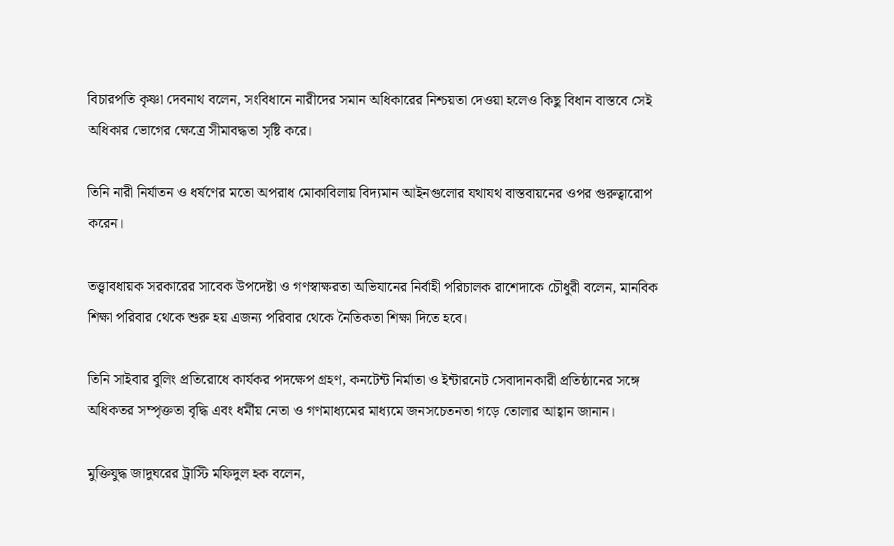বিচারপতি কৃষ্ণা দেবনাথ বলেন, সংবিধানে নারীদের সমান অধিকারের নিশ্চয়তা দেওয়া হলেও কিছু বিধান বাস্তবে সেই অধিকার ভোগের ক্ষেত্রে সীমাবদ্ধতা সৃষ্টি করে।

তিনি নারী নির্যাতন ও ধর্ষণের মতো অপরাধ মোকাবিলায় বিদ্যমান আইনগুলোর যথাযথ বাস্তবায়নের ওপর গুরুত্বারোপ করেন।

তত্ত্বাবধায়ক সরকারের সাবেক উপদেষ্টা ও গণস্বাক্ষরতা অভিযানের নির্বাহী পরিচালক রাশেদাকে চৌধুরী বলেন, মানবিক শিক্ষা পরিবার থেকে শুরু হয় এজন্য পরিবার থেকে নৈতিকতা শিক্ষা দিতে হবে।

তিনি সাইবার বুলিং প্রতিরোধে কার্যকর পদক্ষেপ গ্রহণ, কনটেন্ট নির্মাতা ও ইন্টারনেট সেবাদানকারী প্রতিষ্ঠানের সঙ্গে অধিকতর সম্পৃক্ততা বৃদ্ধি এবং ধর্মীয় নেতা ও গণমাধ্যমের মাধ্যমে জনসচেতনতা গড়ে তোলার আহ্বান জানান।

মুক্তিযুদ্ধ জাদুঘরের ট্রাস্টি মফিদুল হক বলেন,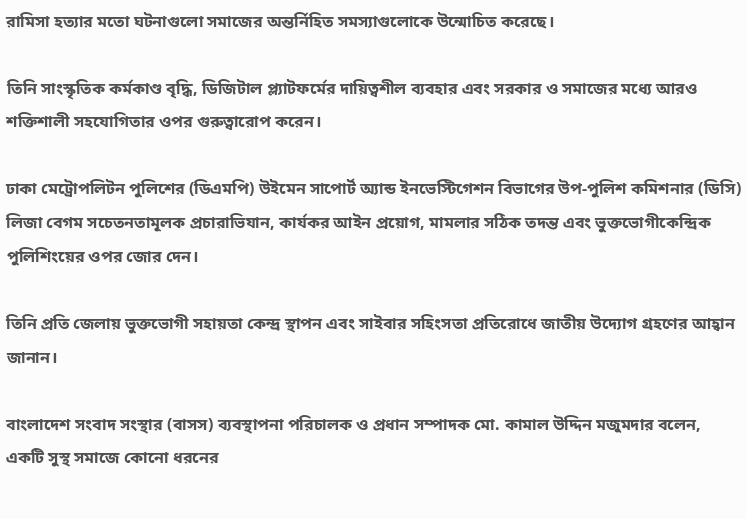রামিসা হত্যার মতো ঘটনাগুলো সমাজের অন্তর্নিহিত সমস্যাগুলোকে উন্মোচিত করেছে।

তিনি সাংস্কৃতিক কর্মকাণ্ড বৃদ্ধি, ডিজিটাল প্ল্যাটফর্মের দায়িত্বশীল ব্যবহার এবং সরকার ও সমাজের মধ্যে আরও শক্তিশালী সহযোগিতার ওপর গুরুত্বারোপ করেন।

ঢাকা মেট্রোপলিটন পুলিশের (ডিএমপি) উইমেন সাপোর্ট অ্যান্ড ইনভেস্টিগেশন বিভাগের উপ-পুলিশ কমিশনার (ডিসি) লিজা বেগম সচেতনতামূলক প্রচারাভিযান, কার্যকর আইন প্রয়োগ, মামলার সঠিক তদন্ত এবং ভুক্তভোগীকেন্দ্রিক পুলিশিংয়ের ওপর জোর দেন।

তিনি প্রতি জেলায় ভুক্তভোগী সহায়তা কেন্দ্র স্থাপন এবং সাইবার সহিংসতা প্রতিরোধে জাতীয় উদ্যোগ গ্রহণের আহ্বান জানান।

বাংলাদেশ সংবাদ সংস্থার (বাসস) ব্যবস্থাপনা পরিচালক ও প্রধান সম্পাদক মো. কামাল উদ্দিন মজুমদার বলেন, একটি সুস্থ সমাজে কোনো ধরনের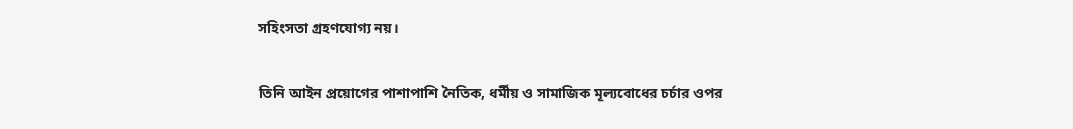সহিংসতা গ্রহণযোগ্য নয়।

তিনি আইন প্রয়োগের পাশাপাশি নৈতিক, ধর্মীয় ও সামাজিক মূল্যবোধের চর্চার ওপর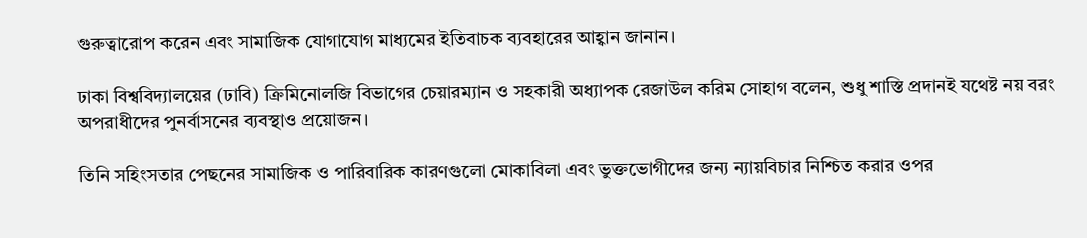গুরুত্বারোপ করেন এবং সামাজিক যোগাযোগ মাধ্যমের ইতিবাচক ব্যবহারের আহ্বান জানান।

ঢাকা বিশ্ববিদ্যালয়ের (ঢাবি) ক্রিমিনোলজি বিভাগের চেয়ারম্যান ও সহকারী অধ্যাপক রেজাউল করিম সোহাগ বলেন, শুধু শাস্তি প্রদানই যথেষ্ট নয় বরং অপরাধীদের পুনর্বাসনের ব্যবস্থাও প্রয়োজন।

তিনি সহিংসতার পেছনের সামাজিক ও পারিবারিক কারণগুলো মোকাবিলা এবং ভুক্তভোগীদের জন্য ন্যায়বিচার নিশ্চিত করার ওপর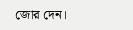জোর দেন।